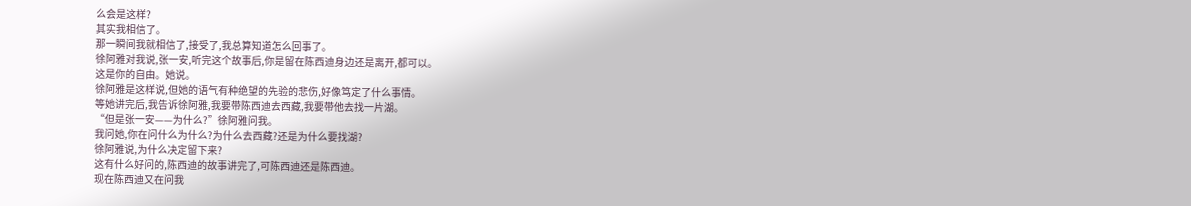么会是这样?
其实我相信了。
那一瞬间我就相信了,接受了,我总算知道怎么回事了。
徐阿雅对我说,张一安,听完这个故事后,你是留在陈西迪身边还是离开,都可以。
这是你的自由。她说。
徐阿雅是这样说,但她的语气有种绝望的先验的悲伤,好像笃定了什么事情。
等她讲完后,我告诉徐阿雅,我要带陈西迪去西藏,我要带他去找一片湖。
“但是张一安——为什么?”徐阿雅问我。
我问她,你在问什么为什么?为什么去西藏?还是为什么要找湖?
徐阿雅说,为什么决定留下来?
这有什么好问的,陈西迪的故事讲完了,可陈西迪还是陈西迪。
现在陈西迪又在问我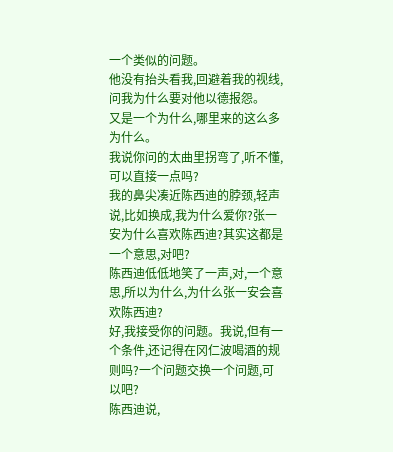一个类似的问题。
他没有抬头看我,回避着我的视线,问我为什么要对他以德报怨。
又是一个为什么,哪里来的这么多为什么。
我说你问的太曲里拐弯了,听不懂,可以直接一点吗?
我的鼻尖凑近陈西迪的脖颈,轻声说,比如换成,我为什么爱你?张一安为什么喜欢陈西迪?其实这都是一个意思,对吧?
陈西迪低低地笑了一声,对,一个意思,所以为什么,为什么张一安会喜欢陈西迪?
好,我接受你的问题。我说,但有一个条件,还记得在冈仁波喝酒的规则吗?一个问题交换一个问题,可以吧?
陈西迪说,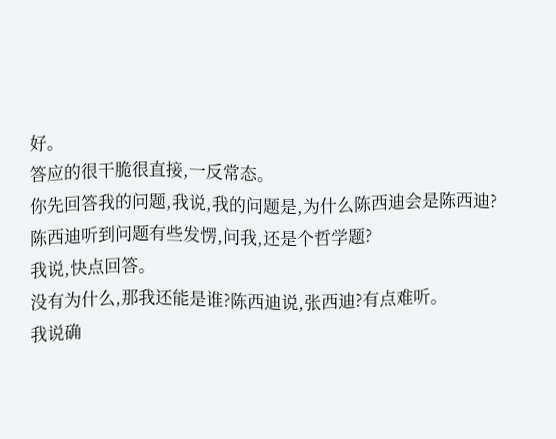好。
答应的很干脆很直接,一反常态。
你先回答我的问题,我说,我的问题是,为什么陈西迪会是陈西迪?
陈西迪听到问题有些发愣,问我,还是个哲学题?
我说,快点回答。
没有为什么,那我还能是谁?陈西迪说,张西迪?有点难听。
我说确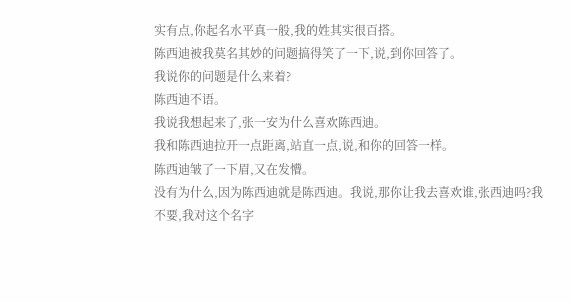实有点,你起名水平真一般,我的姓其实很百搭。
陈西迪被我莫名其妙的问题搞得笑了一下,说,到你回答了。
我说你的问题是什么来着?
陈西迪不语。
我说我想起来了,张一安为什么喜欢陈西迪。
我和陈西迪拉开一点距离,站直一点,说,和你的回答一样。
陈西迪皱了一下眉,又在发懵。
没有为什么,因为陈西迪就是陈西迪。我说,那你让我去喜欢谁,张西迪吗?我不要,我对这个名字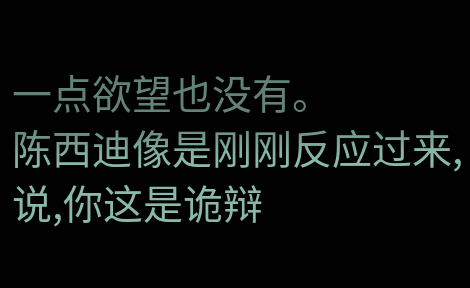一点欲望也没有。
陈西迪像是刚刚反应过来,说,你这是诡辩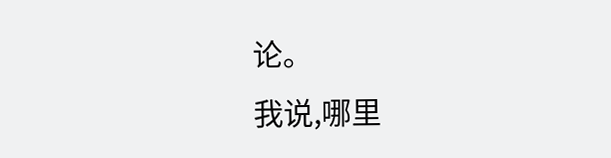论。
我说,哪里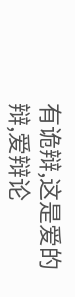有诡辩,这是爱的辩,爱辩论